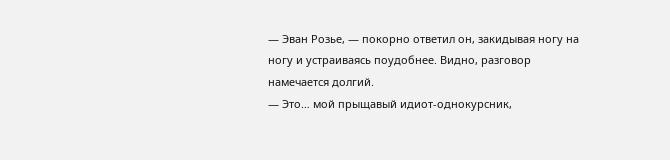— Эван Розье, — покорно ответил он, закидывая ногу на ногу и устраиваясь поудобнее. Видно, разговор намечается долгий.
— Это… мой прыщавый идиот-однокурсник,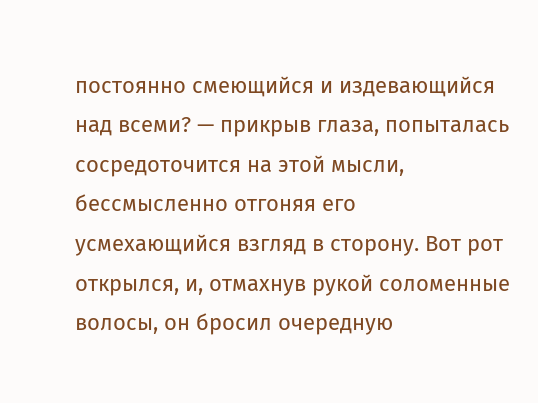постоянно смеющийся и издевающийся над всеми? — прикрыв глаза, попыталась сосредоточится на этой мысли, бессмысленно отгоняя его усмехающийся взгляд в сторону. Вот рот открылся, и, отмахнув рукой соломенные волосы, он бросил очередную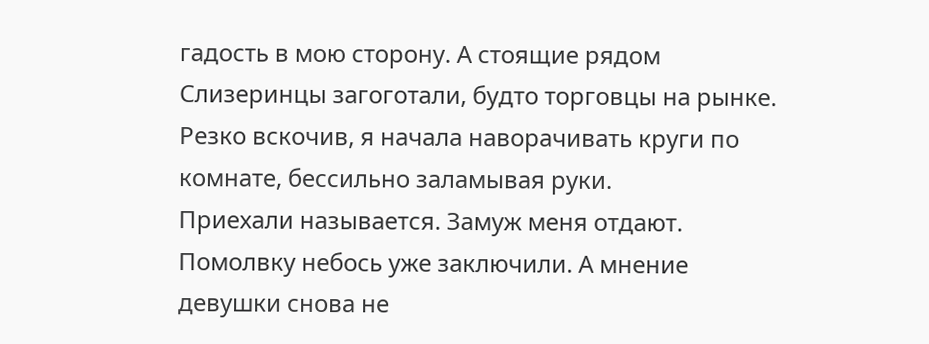гадость в мою сторону. А стоящие рядом Слизеринцы загоготали, будто торговцы на рынке. Резко вскочив, я начала наворачивать круги по комнате, бессильно заламывая руки.
Приехали называется. Замуж меня отдают. Помолвку небось уже заключили. А мнение девушки снова не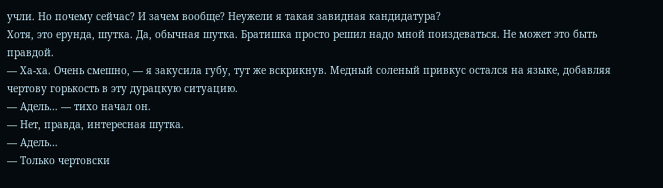учли. Но почему сейчас? И зачем вообще? Неужели я такая завидная кандидатура?
Хотя, это ерунда, шутка. Да, обычная шутка. Братишка просто решил надо мной поиздеваться. Не может это быть правдой.
— Ха-ха. Очень смешно, — я закусила губу, тут же вскрикнув. Медный соленый привкус остался на языке, добавляя чертову горькость в эту дурацкую ситуацию.
— Адель… — тихо начал он.
— Нет, правда, интересная шутка.
— Адель…
— Только чертовски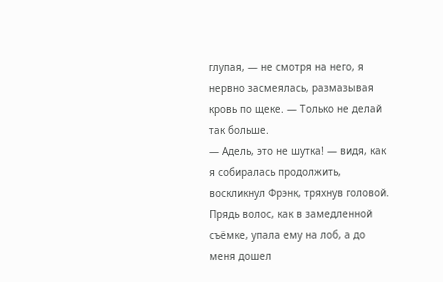глупая, — не смотря на него, я нервно засмеялась, размазывая кровь по щеке. — Только не делай так больше.
— Адель, это не шутка! — видя, как я собиралась продолжить, воскликнул Фрэнк, тряхнув головой. Прядь волос, как в замедленной съёмке, упала ему на лоб, а до меня дошел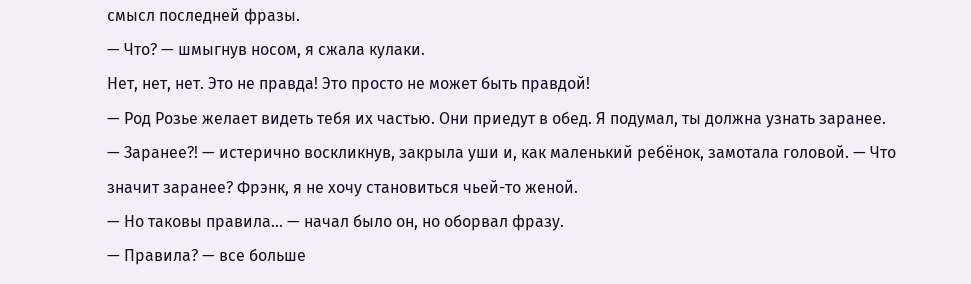смысл последней фразы.
— Что? — шмыгнув носом, я сжала кулаки.
Нет, нет, нет. Это не правда! Это просто не может быть правдой!
— Род Розье желает видеть тебя их частью. Они приедут в обед. Я подумал, ты должна узнать заранее.
— Заранее?! — истерично воскликнув, закрыла уши и, как маленький ребёнок, замотала головой. — Что значит заранее? Фрэнк, я не хочу становиться чьей-то женой.
— Но таковы правила… — начал было он, но оборвал фразу.
— Правила? — все больше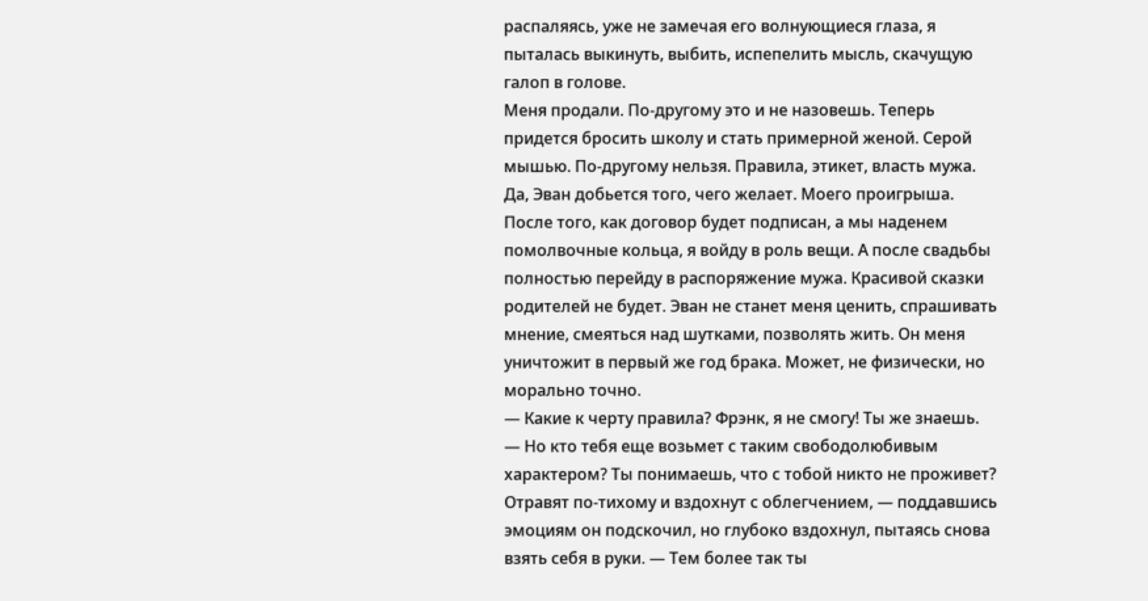распаляясь, уже не замечая его волнующиеся глаза, я пыталась выкинуть, выбить, испепелить мысль, скачущую галоп в голове.
Меня продали. По-другому это и не назовешь. Теперь придется бросить школу и стать примерной женой. Серой мышью. По-другому нельзя. Правила, этикет, власть мужа. Да, Эван добьется того, чего желает. Моего проигрыша. После того, как договор будет подписан, а мы наденем помолвочные кольца, я войду в роль вещи. А после свадьбы полностью перейду в распоряжение мужа. Красивой сказки родителей не будет. Эван не станет меня ценить, спрашивать мнение, смеяться над шутками, позволять жить. Он меня уничтожит в первый же год брака. Может, не физически, но морально точно.
— Какие к черту правила? Фрэнк, я не смогу! Ты же знаешь.
— Но кто тебя еще возьмет с таким свободолюбивым характером? Ты понимаешь, что с тобой никто не проживет? Отравят по-тихому и вздохнут с облегчением, — поддавшись эмоциям он подскочил, но глубоко вздохнул, пытаясь снова взять себя в руки. — Тем более так ты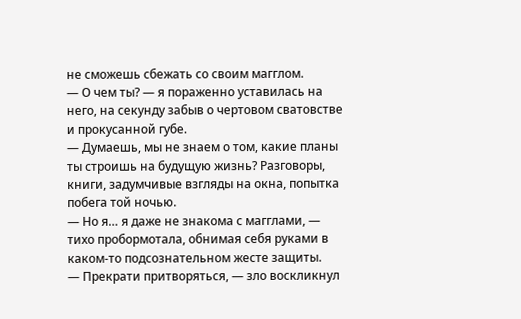не сможешь сбежать со своим магглом.
— О чем ты? — я пораженно уставилась на него, на секунду забыв о чертовом сватовстве и прокусанной губе.
— Думаешь, мы не знаем о том, какие планы ты строишь на будущую жизнь? Разговоры, книги, задумчивые взгляды на окна, попытка побега той ночью.
— Но я… я даже не знакома с магглами, — тихо пробормотала, обнимая себя руками в каком-то подсознательном жесте защиты.
— Прекрати притворяться, — зло воскликнул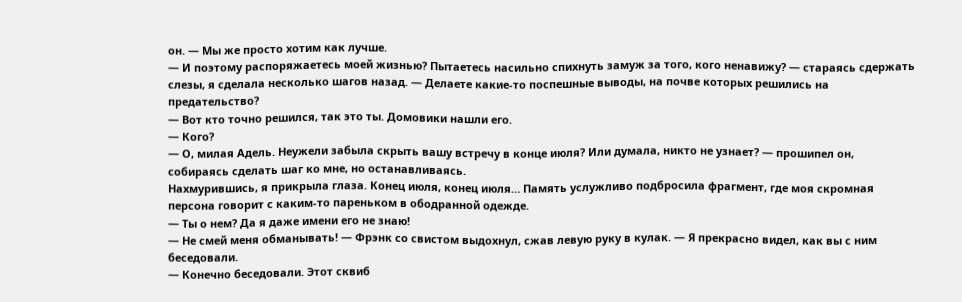он. — Мы же просто хотим как лучше.
— И поэтому распоряжаетесь моей жизнью? Пытаетесь насильно спихнуть замуж за того, кого ненавижу? — стараясь сдержать слезы, я сделала несколько шагов назад. — Делаете какие-то поспешные выводы, на почве которых решились на предательство?
— Вот кто точно решился, так это ты. Домовики нашли его.
— Кого?
— О, милая Адель. Неужели забыла скрыть вашу встречу в конце июля? Или думала, никто не узнает? — прошипел он, собираясь сделать шаг ко мне, но останавливаясь.
Нахмурившись, я прикрыла глаза. Конец июля, конец июля… Память услужливо подбросила фрагмент, где моя скромная персона говорит с каким-то пареньком в ободранной одежде.
— Ты о нем? Да я даже имени его не знаю!
— Не смей меня обманывать! — Фрэнк со свистом выдохнул, сжав левую руку в кулак. — Я прекрасно видел, как вы с ним беседовали.
— Конечно беседовали. Этот сквиб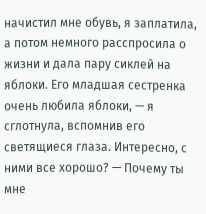начистил мне обувь, я заплатила, а потом немного расспросила о жизни и дала пару сиклей на яблоки. Его младшая сестренка очень любила яблоки, — я сглотнула, вспомнив его светящиеся глаза. Интересно, с ними все хорошо? — Почему ты мне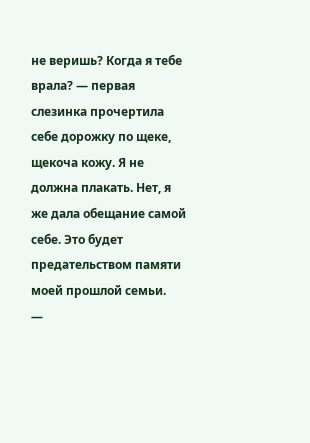не веришь? Когда я тебе врала? — первая слезинка прочертила себе дорожку по щеке, щекоча кожу. Я не должна плакать. Нет, я же дала обещание самой себе. Это будет предательством памяти моей прошлой семьи.
—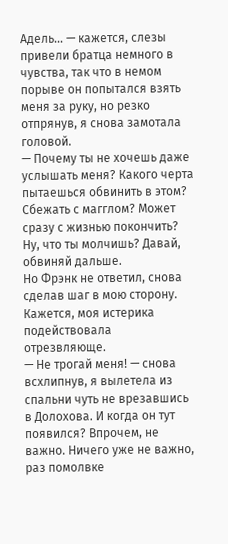Адель… — кажется, слезы привели братца немного в чувства, так что в немом порыве он попытался взять меня за руку, но резко отпрянув, я снова замотала головой.
— Почему ты не хочешь даже услышать меня? Какого черта пытаешься обвинить в этом? Сбежать с магглом? Может сразу с жизнью покончить? Ну, что ты молчишь? Давай, обвиняй дальше.
Но Фрэнк не ответил, снова сделав шаг в мою сторону. Кажется, моя истерика подействовала отрезвляюще.
— Не трогай меня! — снова всхлипнув, я вылетела из спальни чуть не врезавшись в Долохова. И когда он тут появился? Впрочем, не важно. Ничего уже не важно, раз помолвке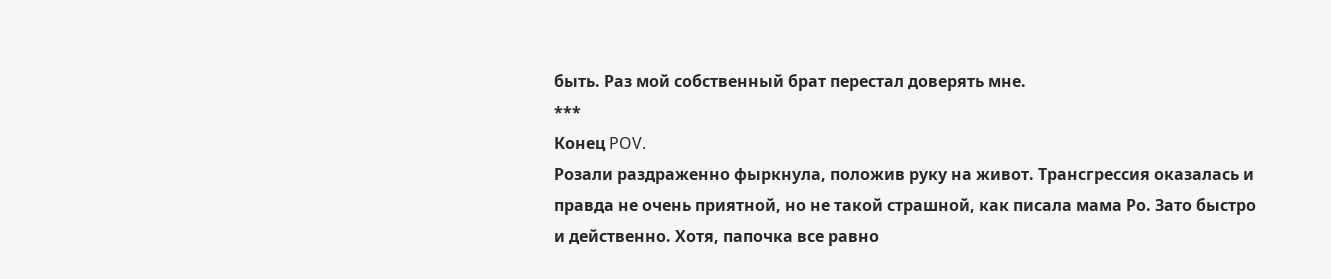быть. Раз мой собственный брат перестал доверять мне.
***
Конец POV.
Розали раздраженно фыркнула, положив руку на живот. Трансгрессия оказалась и правда не очень приятной, но не такой страшной, как писала мама Ро. Зато быстро и действенно. Хотя, папочка все равно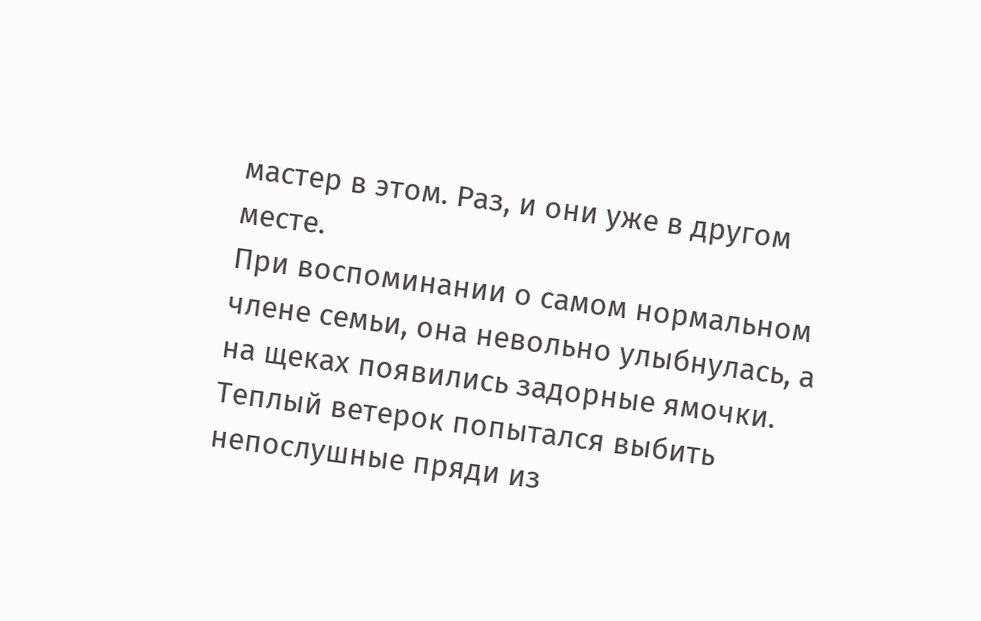мастер в этом. Раз, и они уже в другом месте.
При воспоминании о самом нормальном члене семьи, она невольно улыбнулась, а на щеках появились задорные ямочки. Теплый ветерок попытался выбить непослушные пряди из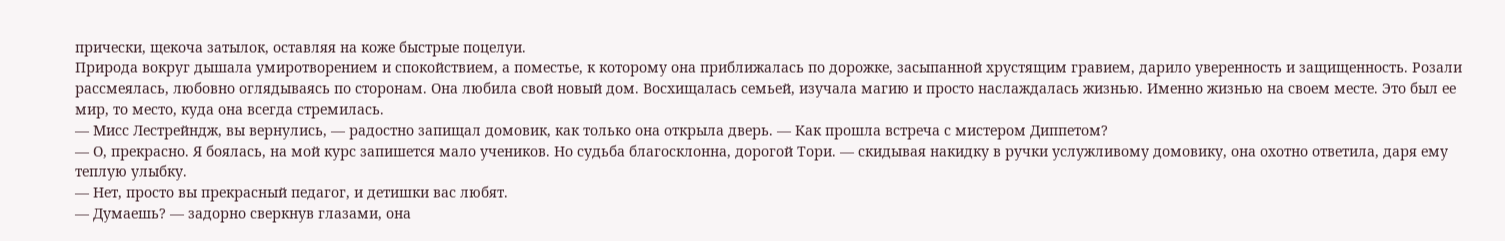прически, щекоча затылок, оставляя на коже быстрые поцелуи.
Природа вокруг дышала умиротворением и спокойствием, а поместье, к которому она приближалась по дорожке, засыпанной хрустящим гравием, дарило уверенность и защищенность. Розали рассмеялась, любовно оглядываясь по сторонам. Она любила свой новый дом. Восхищалась семьей, изучала магию и просто наслаждалась жизнью. Именно жизнью на своем месте. Это был ее мир, то место, куда она всегда стремилась.
— Мисс Лестрейндж, вы вернулись, — радостно запищал домовик, как только она открыла дверь. — Как прошла встреча с мистером Диппетом?
— О, прекрасно. Я боялась, на мой курс запишется мало учеников. Но судьба благосклонна, дорогой Тори. — скидывая накидку в ручки услужливому домовику, она охотно ответила, даря ему теплую улыбку.
— Нет, просто вы прекрасный педагог, и детишки вас любят.
— Думаешь? — задорно сверкнув глазами, она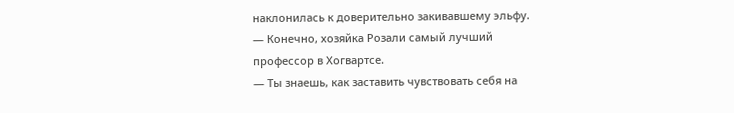наклонилась к доверительно закивавшему эльфу.
— Конечно, хозяйка Розали самый лучший профессор в Хогвартсе.
— Ты знаешь, как заставить чувствовать себя на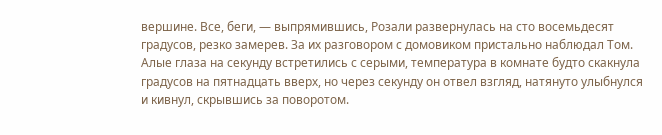вершине. Все, беги, — выпрямившись, Розали развернулась на сто восемьдесят градусов, резко замерев. За их разговором с домовиком пристально наблюдал Том. Алые глаза на секунду встретились с серыми, температура в комнате будто скакнула градусов на пятнадцать вверх, но через секунду он отвел взгляд, натянуто улыбнулся и кивнул, скрывшись за поворотом.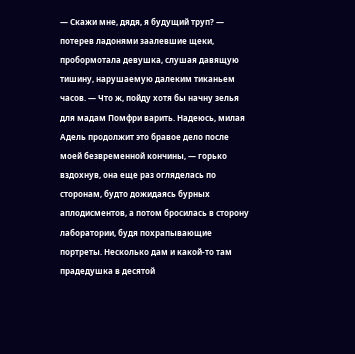— Скажи мне, дядя, я будущий труп? — потерев ладонями заалевшие щеки, пробормотала девушка, слушая давящую тишину, нарушаемую далеким тиканьем часов. — Что ж, пойду хотя бы начну зелья для мадам Помфри варить. Надеюсь, милая Адель продолжит это бравое дело после моей безвременной кончины, — горько вздохнув, она еще раз огляделась по сторонам, будто дожидаясь бурных аплодисментов, а потом бросилась в сторону лаборатории, будя похрапывающие портреты. Несколько дам и какой-то там прадедушка в десятой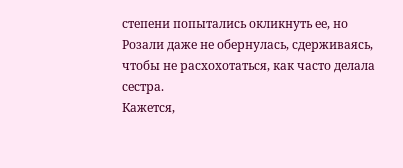степени попытались окликнуть ее, но Розали даже не обернулась, сдерживаясь, чтобы не расхохотаться, как часто делала сестра.
Кажется,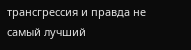трансгрессия и правда не самый лучший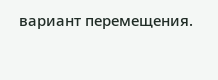вариант перемещения.